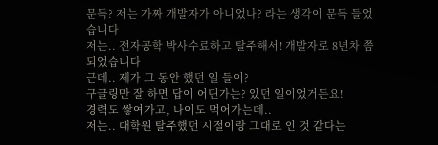문득? 저는 가짜 개발자가 아니었나? 라는 생각이 문득 들었습니다
저는.. 전자공학 박사수료하고 탈주해서! 개발자로 8년차 쯤 되었습니다
근데.. 제가 그 동안 했던 일 들이?
구글링만 잘 하면 답이 어딘가는? 있던 일이었거든요!
경력도 쌓여가고, 나이도 먹어가는데..
저는.. 대학원 탈주했던 시절이랑 그대로 인 것 같다는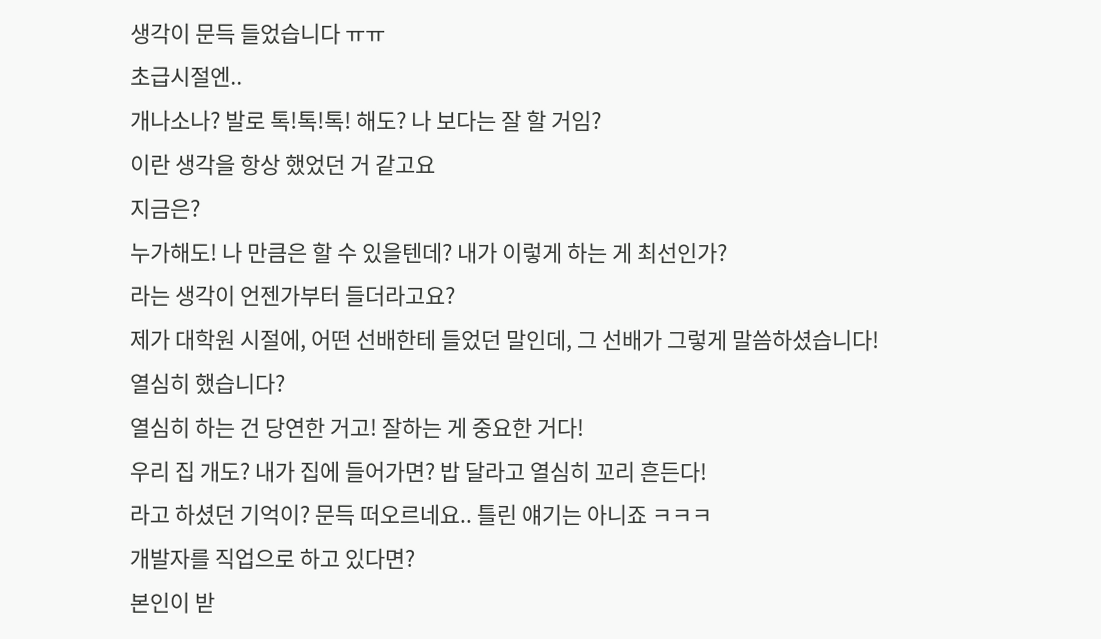생각이 문득 들었습니다 ㅠㅠ
초급시절엔..
개나소나? 발로 톡!톡!톡! 해도? 나 보다는 잘 할 거임?
이란 생각을 항상 했었던 거 같고요
지금은?
누가해도! 나 만큼은 할 수 있을텐데? 내가 이렇게 하는 게 최선인가?
라는 생각이 언젠가부터 들더라고요?
제가 대학원 시절에, 어떤 선배한테 들었던 말인데, 그 선배가 그렇게 말씀하셨습니다!
열심히 했습니다?
열심히 하는 건 당연한 거고! 잘하는 게 중요한 거다!
우리 집 개도? 내가 집에 들어가면? 밥 달라고 열심히 꼬리 흔든다!
라고 하셨던 기억이? 문득 떠오르네요.. 틀린 얘기는 아니죠 ㅋㅋㅋ
개발자를 직업으로 하고 있다면?
본인이 받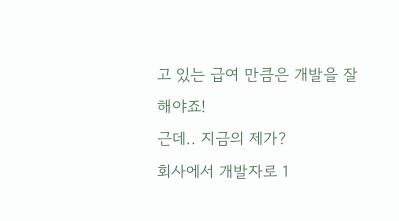고 있는 급여 만큼은 개발을 잘 해야죠!
근데.. 지금의 제가?
회사에서 개발자로 1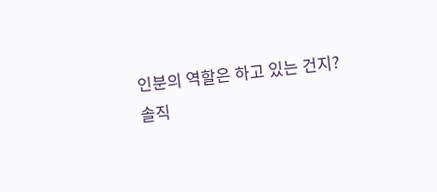인분의 역할은 하고 있는 건지?
솔직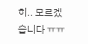히.. 모르겠습니다 ㅠㅠ